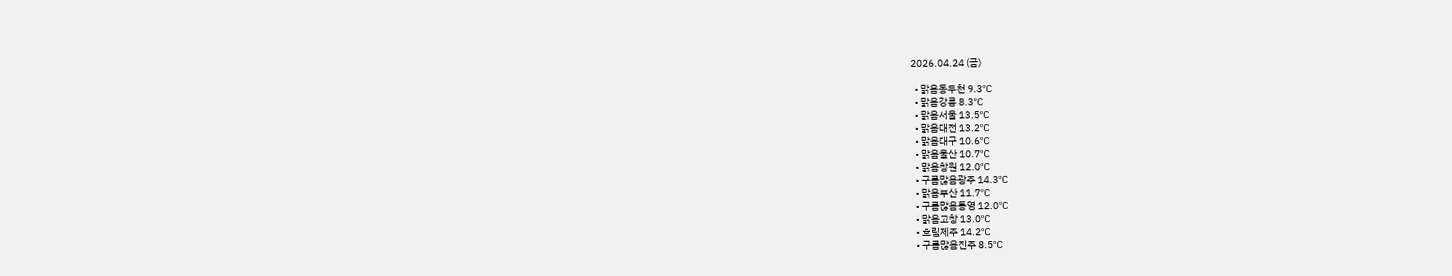2026.04.24 (금)

  • 맑음동두천 9.3℃
  • 맑음강릉 8.3℃
  • 맑음서울 13.5℃
  • 맑음대전 13.2℃
  • 맑음대구 10.6℃
  • 맑음울산 10.7℃
  • 맑음창원 12.0℃
  • 구름많음광주 14.3℃
  • 맑음부산 11.7℃
  • 구름많음통영 12.0℃
  • 맑음고창 13.0℃
  • 흐림제주 14.2℃
  • 구름많음진주 8.5℃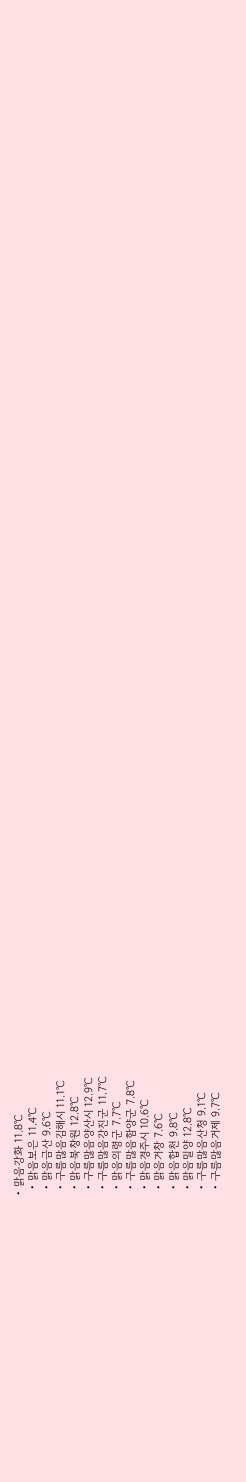• 맑음강화 11.8℃
  • 맑음보은 11.4℃
  • 맑음금산 9.6℃
  • 구름많음김해시 11.1℃
  • 맑음북창원 12.8℃
  • 구름많음양산시 12.9℃
  • 구름많음강진군 11.7℃
  • 맑음의령군 7.7℃
  • 구름많음함양군 7.8℃
  • 맑음경주시 10.6℃
  • 맑음거창 7.6℃
  • 맑음합천 9.8℃
  • 맑음밀양 12.8℃
  • 구름많음산청 9.1℃
  • 구름많음거제 9.7℃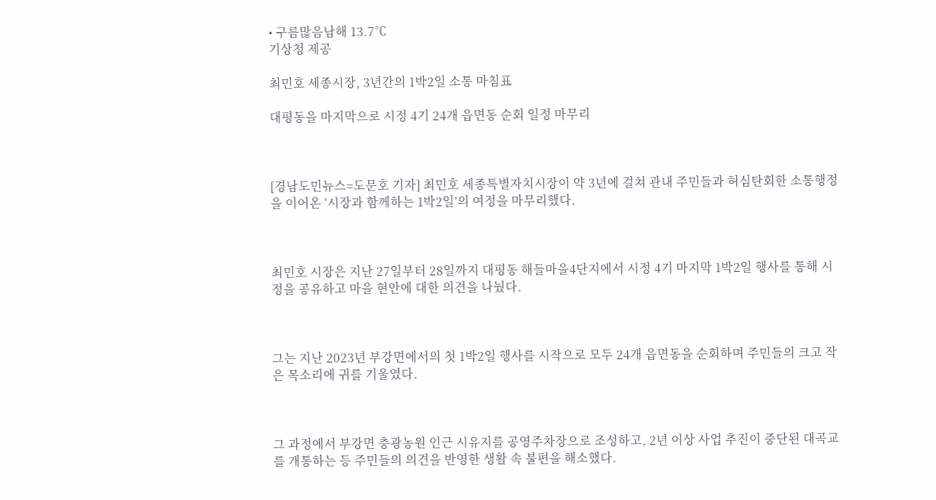• 구름많음남해 13.7℃
기상청 제공

최민호 세종시장, 3년간의 1박2일 소통 마침표

대평동을 마지막으로 시정 4기 24개 읍면동 순회 일정 마무리



[경남도민뉴스=도문호 기자] 최민호 세종특별자치시장이 약 3년에 걸쳐 관내 주민들과 허심탄회한 소통행정을 이어온 ‘시장과 함께하는 1박2일’의 여정을 마무리했다.



최민호 시장은 지난 27일부터 28일까지 대평동 해들마을4단지에서 시정 4기 마지막 1박2일 행사를 통해 시정을 공유하고 마을 현안에 대한 의견을 나눴다.



그는 지난 2023년 부강면에서의 첫 1박2일 행사를 시작으로 모두 24개 읍면동을 순회하며 주민들의 크고 작은 목소리에 귀를 기울였다.



그 과정에서 부강면 충광농원 인근 시유지를 공영주차장으로 조성하고, 2년 이상 사업 추진이 중단된 대곡교를 개통하는 등 주민들의 의견을 반영한 생활 속 불편을 해소했다.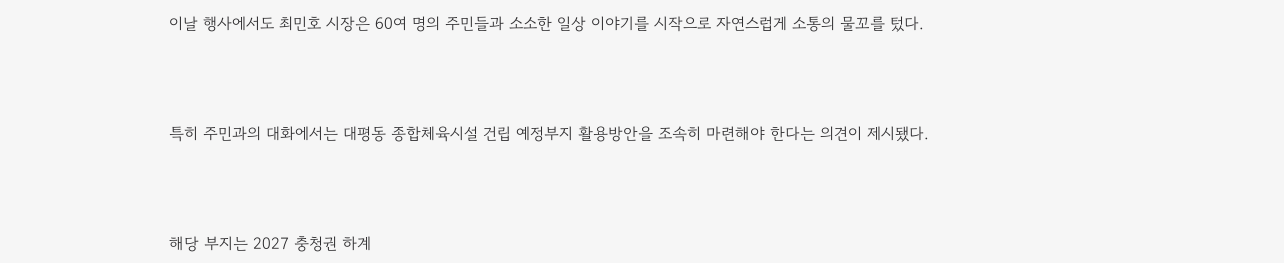이날 행사에서도 최민호 시장은 60여 명의 주민들과 소소한 일상 이야기를 시작으로 자연스럽게 소통의 물꼬를 텄다.



특히 주민과의 대화에서는 대평동 종합체육시설 건립 예정부지 활용방안을 조속히 마련해야 한다는 의견이 제시됐다.



해당 부지는 2027 충청권 하계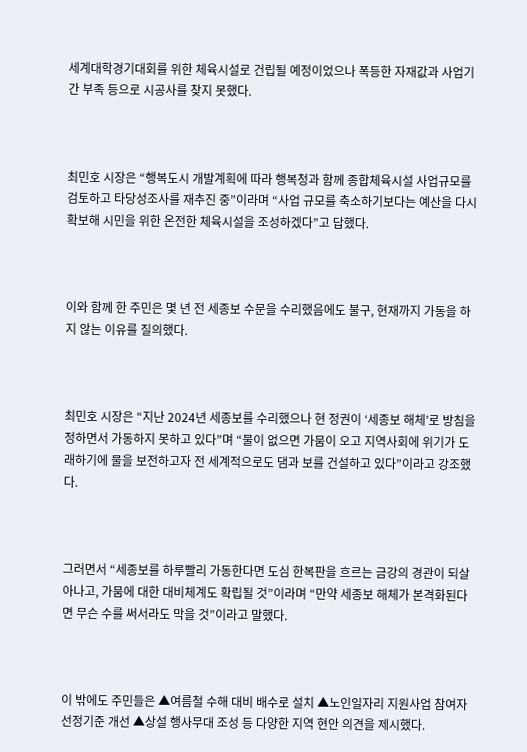세계대학경기대회를 위한 체육시설로 건립될 예정이었으나 폭등한 자재값과 사업기간 부족 등으로 시공사를 찾지 못했다.



최민호 시장은 “행복도시 개발계획에 따라 행복청과 함께 종합체육시설 사업규모를 검토하고 타당성조사를 재추진 중”이라며 “사업 규모를 축소하기보다는 예산을 다시 확보해 시민을 위한 온전한 체육시설을 조성하겠다”고 답했다.



이와 함께 한 주민은 몇 년 전 세종보 수문을 수리했음에도 불구, 현재까지 가동을 하지 않는 이유를 질의했다.



최민호 시장은 “지난 2024년 세종보를 수리했으나 현 정권이 ‘세종보 해체’로 방침을 정하면서 가동하지 못하고 있다”며 “물이 없으면 가뭄이 오고 지역사회에 위기가 도래하기에 물을 보전하고자 전 세계적으로도 댐과 보를 건설하고 있다”이라고 강조했다.



그러면서 “세종보를 하루빨리 가동한다면 도심 한복판을 흐르는 금강의 경관이 되살아나고, 가뭄에 대한 대비체계도 확립될 것”이라며 “만약 세종보 해체가 본격화된다면 무슨 수를 써서라도 막을 것”이라고 말했다.



이 밖에도 주민들은 ▲여름철 수해 대비 배수로 설치 ▲노인일자리 지원사업 참여자 선정기준 개선 ▲상설 행사무대 조성 등 다양한 지역 현안 의견을 제시했다.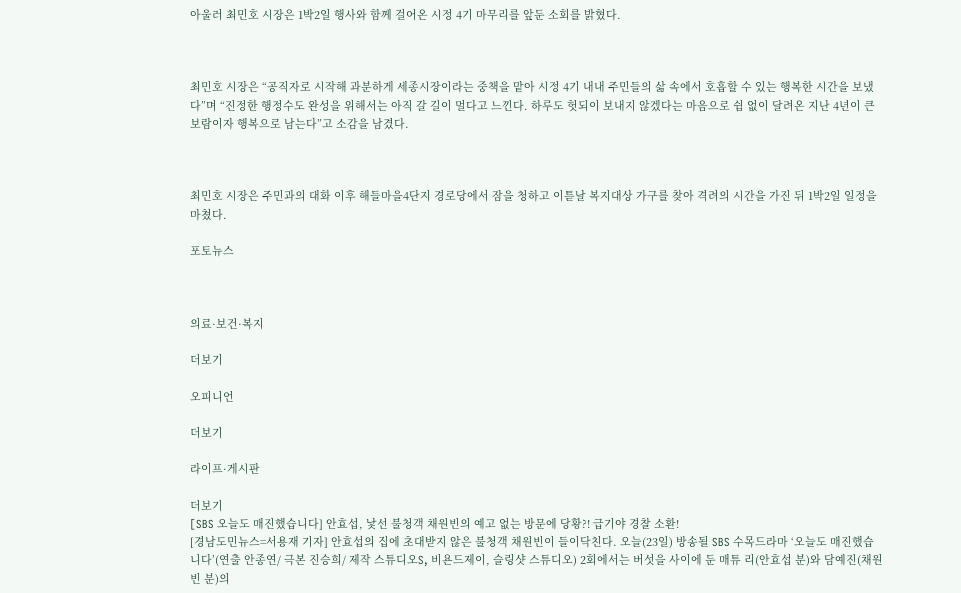아울러 최민호 시장은 1박2일 행사와 함께 걸어온 시정 4기 마무리를 앞둔 소회를 밝혔다.



최민호 시장은 “공직자로 시작해 과분하게 세종시장이라는 중책을 맡아 시정 4기 내내 주민들의 삶 속에서 호흡할 수 있는 행복한 시간을 보냈다”며 “진정한 행정수도 완성을 위해서는 아직 갈 길이 멀다고 느낀다. 하루도 헛되이 보내지 않겠다는 마음으로 쉼 없이 달려온 지난 4년이 큰 보람이자 행복으로 남는다”고 소감을 남겼다.



최민호 시장은 주민과의 대화 이후 해들마을4단지 경로당에서 잠을 청하고 이튿날 복지대상 가구를 찾아 격려의 시간을 가진 뒤 1박2일 일정을 마쳤다.

포토뉴스



의료·보건·복지

더보기

오피니언

더보기

라이프·게시판

더보기
[SBS 오늘도 매진했습니다] 안효섭, 낯선 불청객 채원빈의 예고 없는 방문에 당황?! 급기야 경찰 소환!
[경남도민뉴스=서용재 기자] 안효섭의 집에 초대받지 않은 불청객 채원빈이 들이닥친다. 오늘(23일) 방송될 SBS 수목드라마 ‘오늘도 매진했습니다’(연출 안종연/ 극본 진승희/ 제작 스튜디오S, 비욘드제이, 슬링샷 스튜디오) 2회에서는 버섯을 사이에 둔 매튜 리(안효섭 분)와 담예진(채원빈 분)의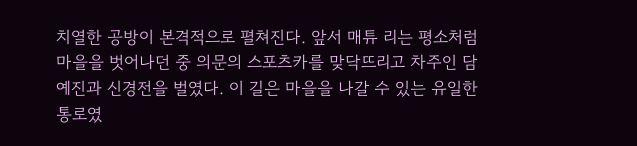치열한 공방이 본격적으로 펼쳐진다. 앞서 매튜 리는 평소처럼 마을을 벗어나던 중 의문의 스포츠카를 맞닥뜨리고 차주인 담예진과 신경전을 벌였다. 이 길은 마을을 나갈 수 있는 유일한 통로였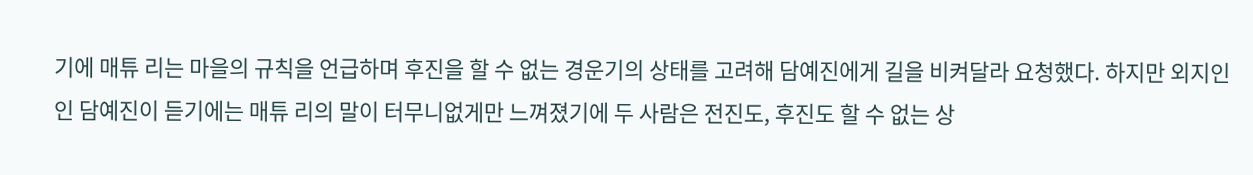기에 매튜 리는 마을의 규칙을 언급하며 후진을 할 수 없는 경운기의 상태를 고려해 담예진에게 길을 비켜달라 요청했다. 하지만 외지인인 담예진이 듣기에는 매튜 리의 말이 터무니없게만 느껴졌기에 두 사람은 전진도, 후진도 할 수 없는 상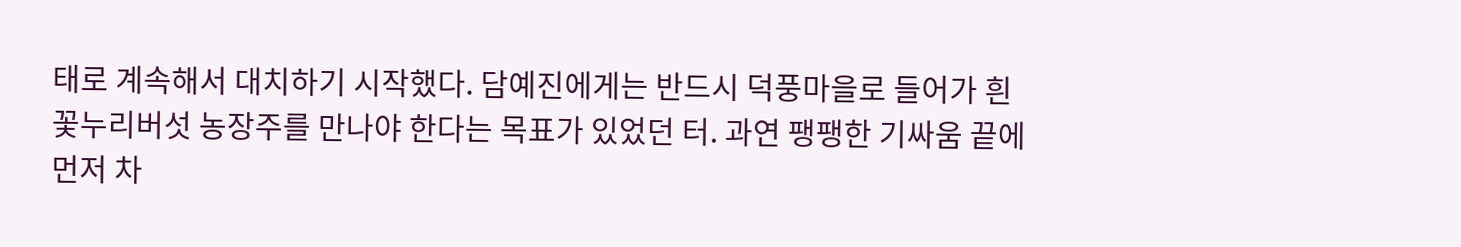태로 계속해서 대치하기 시작했다. 담예진에게는 반드시 덕풍마을로 들어가 흰꽃누리버섯 농장주를 만나야 한다는 목표가 있었던 터. 과연 팽팽한 기싸움 끝에 먼저 차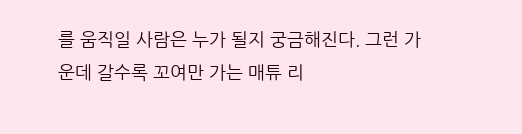를 움직일 사람은 누가 될지 궁금해진다. 그런 가운데 갈수록 꼬여만 가는 매튜 리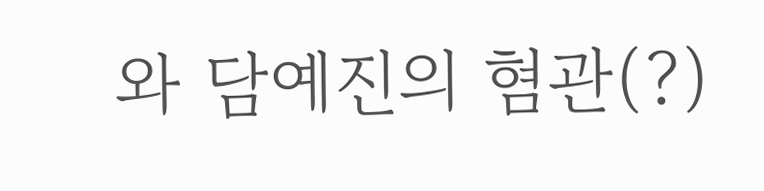와 담예진의 혐관(?)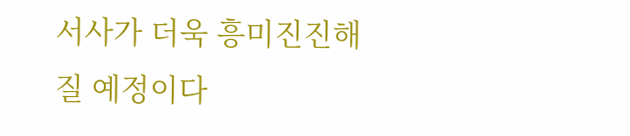서사가 더욱 흥미진진해질 예정이다